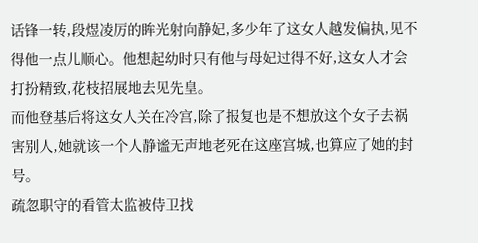话锋一转,段煜凌厉的眸光射向静妃,多少年了这女人越发偏执,见不得他一点儿顺心。他想起幼时只有他与母妃过得不好,这女人才会打扮精致,花枝招展地去见先皇。
而他登基后将这女人关在冷宫,除了报复也是不想放这个女子去祸害别人,她就该一个人静谧无声地老死在这座宫城,也算应了她的封号。
疏忽职守的看管太监被侍卫找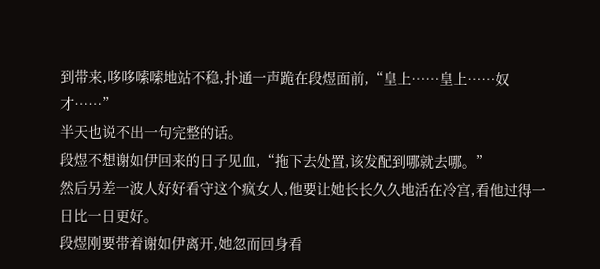到带来,哆哆嗦嗦地站不稳,扑通一声跪在段煜面前,“皇上……皇上……奴才……”
半天也说不出一句完整的话。
段煜不想谢如伊回来的日子见血,“拖下去处置,该发配到哪就去哪。”
然后另差一波人好好看守这个疯女人,他要让她长长久久地活在冷宫,看他过得一日比一日更好。
段煜刚要带着谢如伊离开,她忽而回身看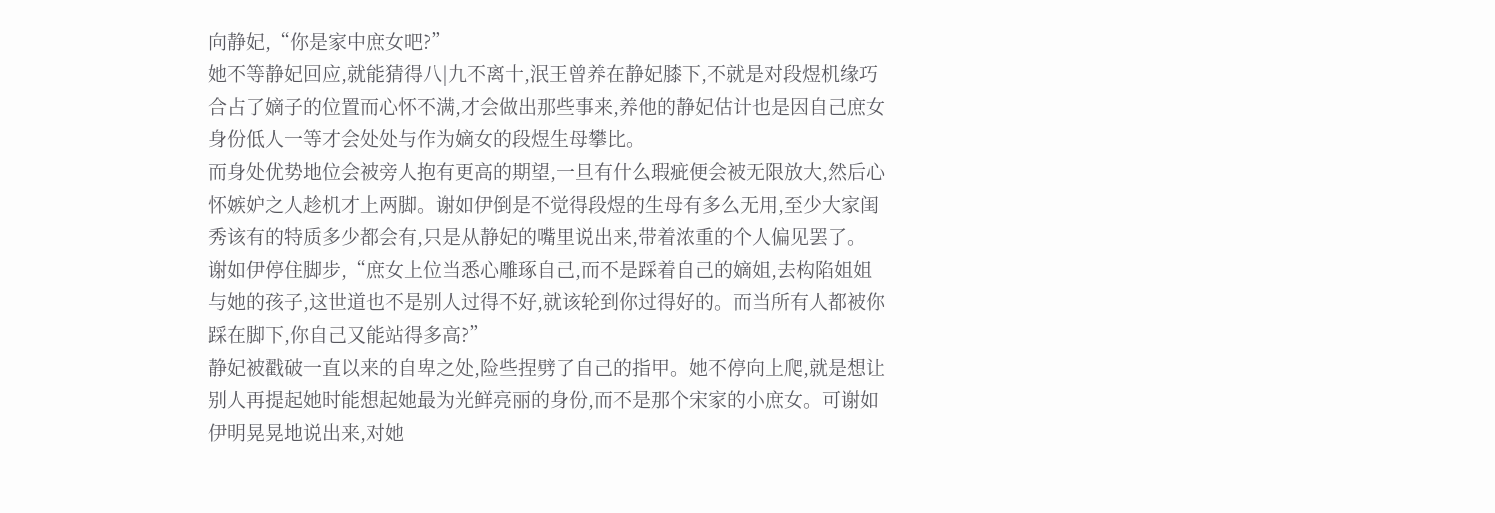向静妃,“你是家中庶女吧?”
她不等静妃回应,就能猜得八|九不离十,泯王曾养在静妃膝下,不就是对段煜机缘巧合占了嫡子的位置而心怀不满,才会做出那些事来,养他的静妃估计也是因自己庶女身份低人一等才会处处与作为嫡女的段煜生母攀比。
而身处优势地位会被旁人抱有更高的期望,一旦有什么瑕疵便会被无限放大,然后心怀嫉妒之人趁机才上两脚。谢如伊倒是不觉得段煜的生母有多么无用,至少大家闺秀该有的特质多少都会有,只是从静妃的嘴里说出来,带着浓重的个人偏见罢了。
谢如伊停住脚步,“庶女上位当悉心雕琢自己,而不是踩着自己的嫡姐,去构陷姐姐与她的孩子,这世道也不是别人过得不好,就该轮到你过得好的。而当所有人都被你踩在脚下,你自己又能站得多高?”
静妃被戳破一直以来的自卑之处,险些捏劈了自己的指甲。她不停向上爬,就是想让别人再提起她时能想起她最为光鲜亮丽的身份,而不是那个宋家的小庶女。可谢如伊明晃晃地说出来,对她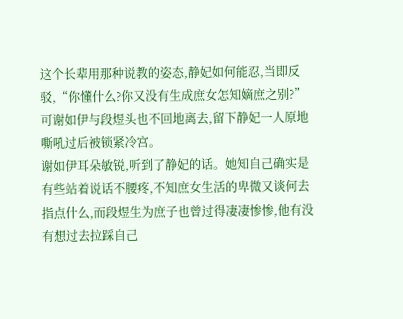这个长辈用那种说教的姿态,静妃如何能忍,当即反驳,“你懂什么?你又没有生成庶女怎知嫡庶之别?”
可谢如伊与段煜头也不回地离去,留下静妃一人原地嘶吼过后被锁紧冷宫。
谢如伊耳朵敏锐,听到了静妃的话。她知自己确实是有些站着说话不腰疼,不知庶女生活的卑微又谈何去指点什么,而段煜生为庶子也曾过得凄凄惨惨,他有没有想过去拉踩自己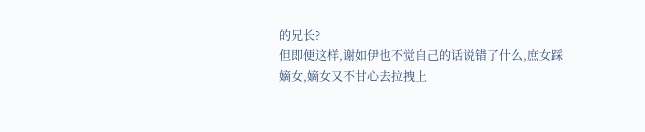的兄长?
但即便这样,谢如伊也不觉自己的话说错了什么,庶女踩嫡女,嫡女又不甘心去拉拽上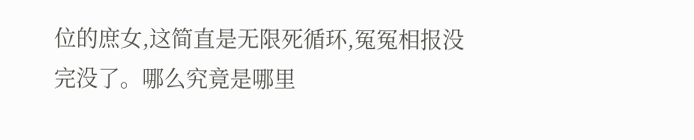位的庶女,这简直是无限死循环,冤冤相报没完没了。哪么究竟是哪里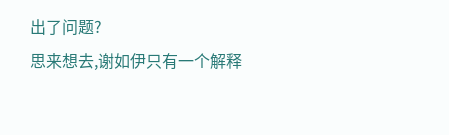出了问题?
思来想去,谢如伊只有一个解释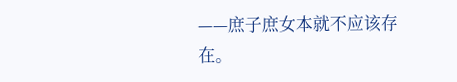——庶子庶女本就不应该存在。